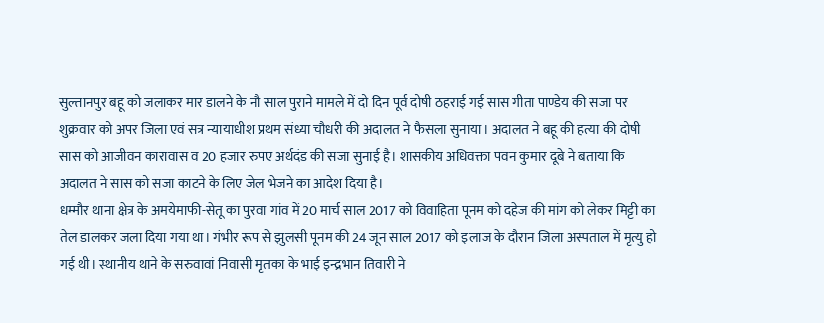सुल्तानपुर बहू को जलाकर मार डालने के नौ साल पुराने मामले में दो दिन पूर्व दोषी ठहराई गई सास गीता पाण्डेय की सजा पर शुक्रवार को अपर जिला एवं सत्र न्यायाधीश प्रथम संध्या चौधरी की अदालत ने फैसला सुनाया। अदालत ने बहू की हत्या की दोषी सास को आजीवन कारावास व 20 हजार रुपए अर्थदंड की सजा सुनाई है। शासकीय अधिवक्ता पवन कुमार दूबे ने बताया कि अदालत ने सास को सजा काटने के लिए जेल भेजने का आदेश दिया है।
धम्मौर थाना क्षेत्र के अमयेमाफी-सेतू का पुरवा गांव में 20 मार्च साल 2017 को विवाहिता पूनम को दहेज की मांग को लेकर मिट्टी का तेल डालकर जला दिया गया था। गंभीर रूप से झुलसी पूनम की 24 जून साल 2017 को इलाज के दौरान जिला अस्पताल में मृत्यु हो गई थी। स्थानीय थाने के सरुवावां निवासी मृतका के भाई इन्द्रभान तिवारी ने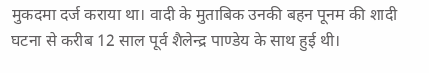मुकदमा दर्ज कराया था। वादी के मुताबिक उनकी बहन पूनम की शादी घटना से करीब 12 साल पूर्व शैलेन्द्र पाण्डेय के साथ हुई थी।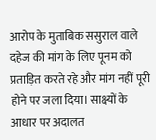आरोप के मुताबिक ससुराल वाले दहेज की मांग के लिए पूनम को प्रताड़ित करते रहे और मांग नहीं पूरी होने पर जला दिया। साक्ष्यों के आधार पर अदालत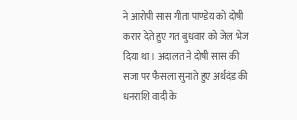ने आरोपी सास गीता पाण्डेय को दोषी करार देते हुए गत बुधवार को जेल भेज दिया था। अदालत ने दोषी सास की सजा पर फैसला सुनाते हुए अर्थदंड की धनराशि वादी के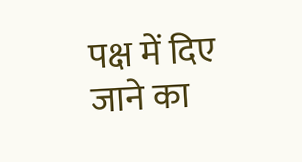पक्ष में दिए जाने का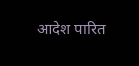आदेश पारित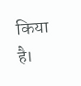किया है।